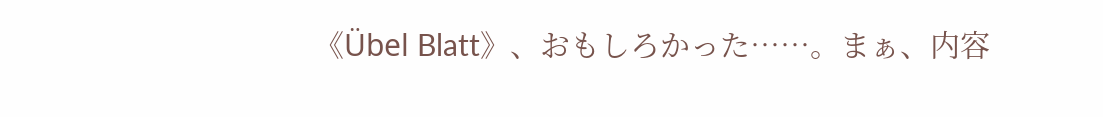《Übel Blatt》、おもしろかった……。まぁ、内容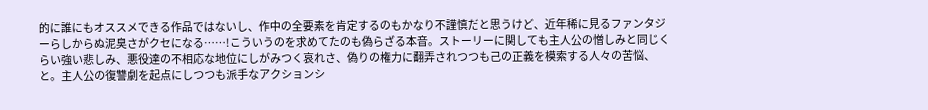的に誰にもオススメできる作品ではないし、作中の全要素を肯定するのもかなり不謹慎だと思うけど、近年稀に見るファンタジーらしからぬ泥臭さがクセになる……!こういうのを求めてたのも偽らざる本音。ストーリーに関しても主人公の憎しみと同じくらい強い悲しみ、悪役達の不相応な地位にしがみつく哀れさ、偽りの権力に翻弄されつつも己の正義を模索する人々の苦悩、と。主人公の復讐劇を起点にしつつも派手なアクションシ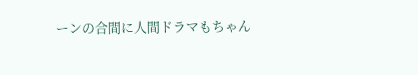ーンの合間に人間ドラマもちゃん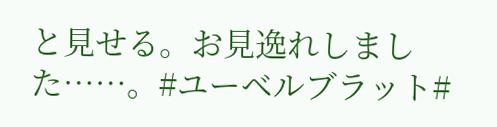と見せる。お見逸れしました……。#ユーベルブラット#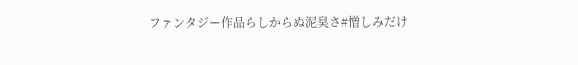ファンタジー作品らしからぬ泥臭さ#憎しみだけ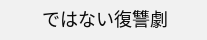ではない復讐劇